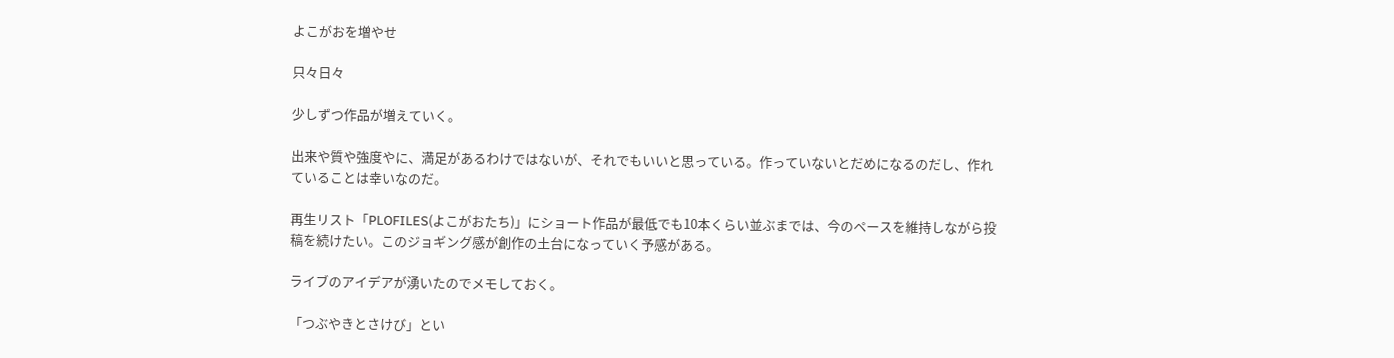よこがおを増やせ

只々日々

少しずつ作品が増えていく。

出来や質や強度やに、満足があるわけではないが、それでもいいと思っている。作っていないとだめになるのだし、作れていることは幸いなのだ。

再生リスト「PLOFILES(よこがおたち)」にショート作品が最低でも10本くらい並ぶまでは、今のペースを維持しながら投稿を続けたい。このジョギング感が創作の土台になっていく予感がある。

ライブのアイデアが湧いたのでメモしておく。

「つぶやきとさけび」とい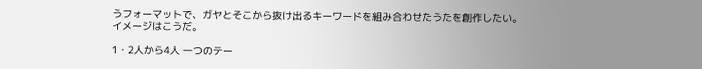うフォーマットで、ガヤとそこから抜け出るキーワードを組み合わせたうたを創作したい。イメージはこうだ。

1・2人から4人 一つのテー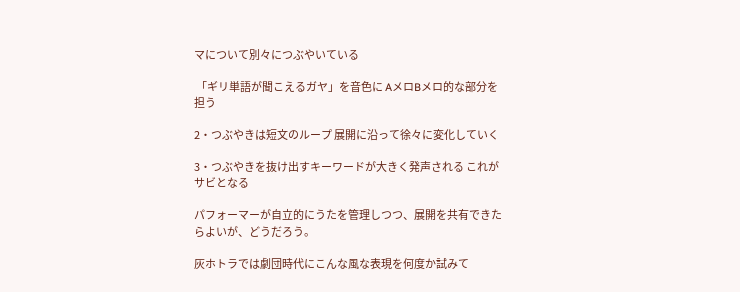マについて別々につぶやいている

 「ギリ単語が聞こえるガヤ」を音色に AメロBメロ的な部分を担う

2・つぶやきは短文のループ 展開に沿って徐々に変化していく

3・つぶやきを抜け出すキーワードが大きく発声される これがサビとなる

パフォーマーが自立的にうたを管理しつつ、展開を共有できたらよいが、どうだろう。

灰ホトラでは劇団時代にこんな風な表現を何度か試みて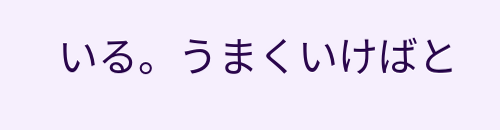いる。うまくいけばと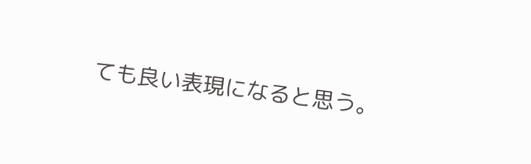ても良い表現になると思う。